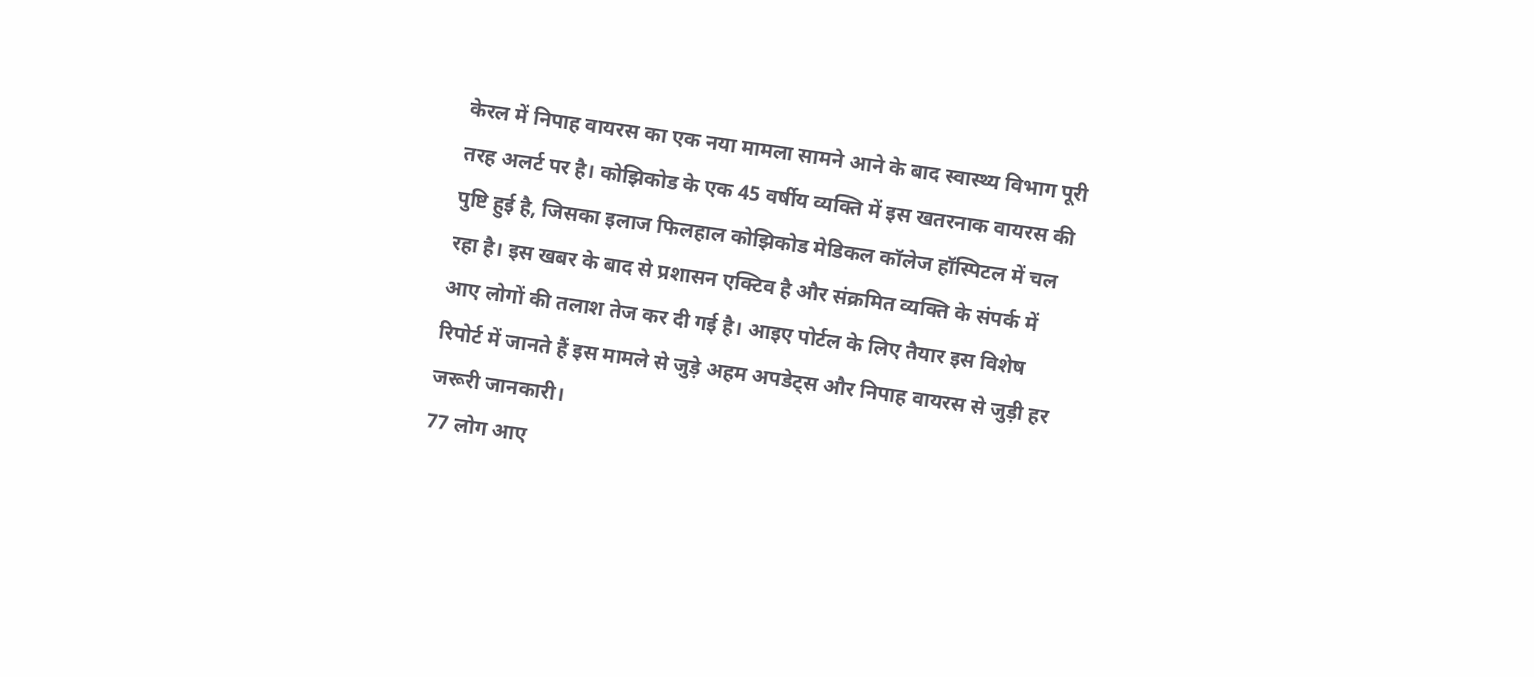केरल में निपाह वायरस का एक नया मामला सामने आने के बाद स्वास्थ्य विभाग पूरी तरह अलर्ट पर है। कोझिकोड के एक 45 वर्षीय व्यक्ति में इस खतरनाक वायरस की पुष्टि हुई है, जिसका इलाज फिलहाल कोझिकोड मेडिकल कॉलेज हॉस्पिटल में चल रहा है। इस खबर के बाद से प्रशासन एक्टिव है और संक्रमित व्यक्ति के संपर्क में आए लोगों की तलाश तेज कर दी गई है। आइए पोर्टल के लिए तैयार इस विशेष रिपोर्ट में जानते हैं इस मामले से जुड़े अहम अपडेट्स और निपाह वायरस से जुड़ी हर जरूरी जानकारी।
77 लोग आए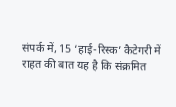संपर्क में, 15 ‘हाई-रिस्क’ कैटेगरी में
राहत की बात यह है कि संक्रमित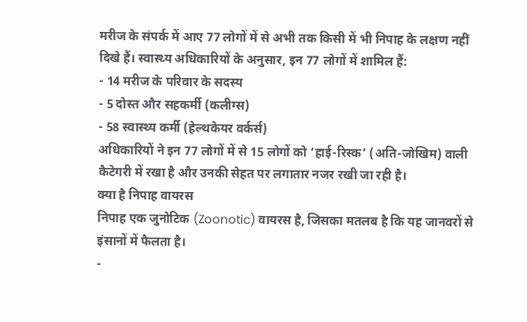मरीज के संपर्क में आए 77 लोगों में से अभी तक किसी में भी निपाह के लक्षण नहीं दिखे हैं। स्वास्थ्य अधिकारियों के अनुसार, इन 77 लोगों में शामिल हैं:
- 14 मरीज के परिवार के सदस्य
- 5 दोस्त और सहकर्मी (कलीग्स)
- 58 स्वास्थ्य कर्मी (हेल्थकेयर वर्कर्स)
अधिकारियों ने इन 77 लोगों में से 15 लोगों को ‘हाई-रिस्क’ (अति-जोखिम) वाली कैटेगरी में रखा है और उनकी सेहत पर लगातार नजर रखी जा रही है।
क्या है निपाह वायरस
निपाह एक जुनोटिक (Zoonotic) वायरस है, जिसका मतलब है कि यह जानवरों से इंसानों में फैलता है।
-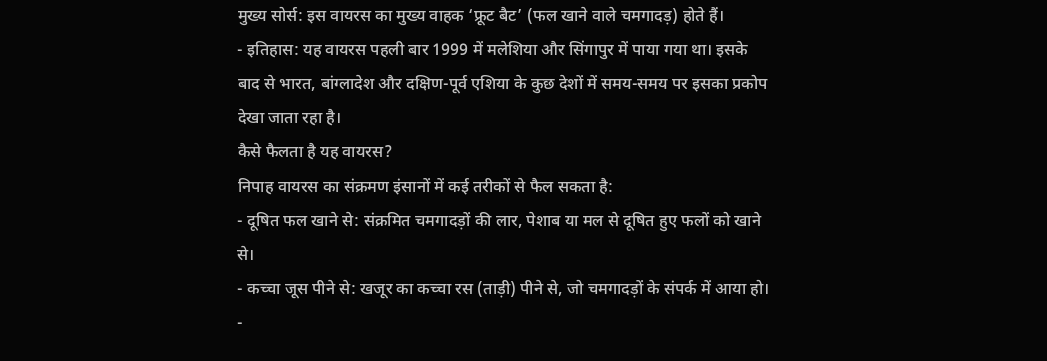मुख्य सोर्स: इस वायरस का मुख्य वाहक ‘फ्रूट बैट’ (फल खाने वाले चमगादड़) होते हैं।
- इतिहास: यह वायरस पहली बार 1999 में मलेशिया और सिंगापुर में पाया गया था। इसके बाद से भारत, बांग्लादेश और दक्षिण-पूर्व एशिया के कुछ देशों में समय-समय पर इसका प्रकोप देखा जाता रहा है।
कैसे फैलता है यह वायरस?
निपाह वायरस का संक्रमण इंसानों में कई तरीकों से फैल सकता है:
- दूषित फल खाने से: संक्रमित चमगादड़ों की लार, पेशाब या मल से दूषित हुए फलों को खाने से।
- कच्चा जूस पीने से: खजूर का कच्चा रस (ताड़ी) पीने से, जो चमगादड़ों के संपर्क में आया हो।
-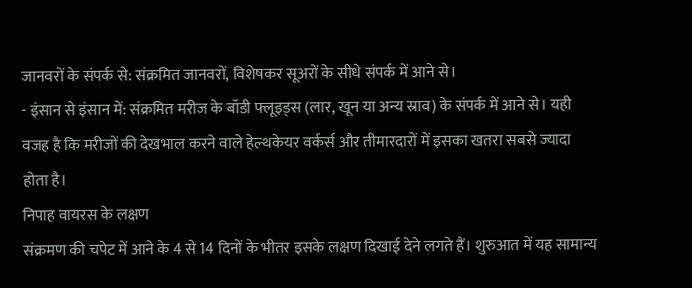जानवरों के संपर्क से: संक्रमित जानवरों, विशेषकर सूअरों के सीधे संपर्क में आने से।
- इंसान से इंसान में: संक्रमित मरीज के बॉडी फ्लूइड्स (लार, खून या अन्य स्राव) के संपर्क में आने से। यही वजह है कि मरीजों की देखभाल करने वाले हेल्थकेयर वर्कर्स और तीमारदारों में इसका खतरा सबसे ज्यादा होता है।
निपाह वायरस के लक्षण
संक्रमण की चपेट में आने के 4 से 14 दिनों के भीतर इसके लक्षण दिखाई देने लगते हैं। शुरुआत में यह सामान्य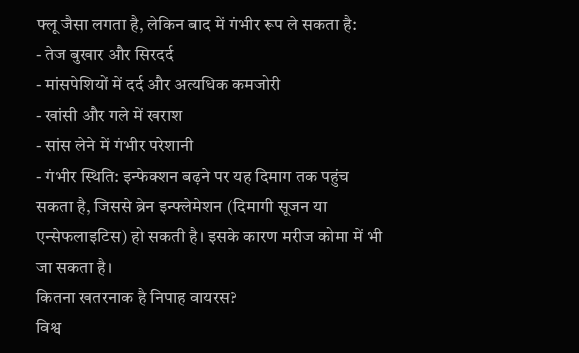फ्लू जैसा लगता है, लेकिन बाद में गंभीर रूप ले सकता है:
- तेज बुखार और सिरदर्द
- मांसपेशियों में दर्द और अत्यधिक कमजोरी
- खांसी और गले में खराश
- सांस लेने में गंभीर परेशानी
- गंभीर स्थिति: इन्फेक्शन बढ़ने पर यह दिमाग तक पहुंच सकता है, जिससे ब्रेन इन्फ्लेमेशन (दिमागी सूजन या एन्सेफलाइटिस) हो सकती है। इसके कारण मरीज कोमा में भी जा सकता है।
कितना खतरनाक है निपाह वायरस?
विश्व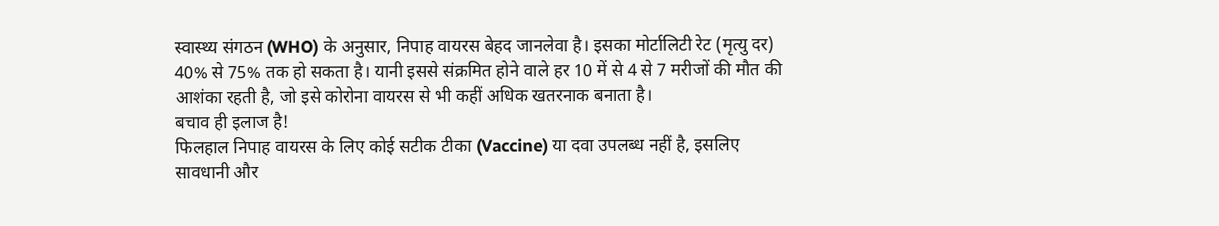स्वास्थ्य संगठन (WHO) के अनुसार, निपाह वायरस बेहद जानलेवा है। इसका मोर्टालिटी रेट (मृत्यु दर) 40% से 75% तक हो सकता है। यानी इससे संक्रमित होने वाले हर 10 में से 4 से 7 मरीजों की मौत की आशंका रहती है, जो इसे कोरोना वायरस से भी कहीं अधिक खतरनाक बनाता है।
बचाव ही इलाज है!
फिलहाल निपाह वायरस के लिए कोई सटीक टीका (Vaccine) या दवा उपलब्ध नहीं है, इसलिए सावधानी और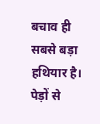बचाव ही सबसे बड़ा हथियार है। पेड़ों से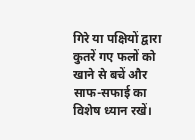गिरे या पक्षियों द्वारा कुतरें गए फलों को खाने से बचें और साफ-सफाई का विशेष ध्यान रखें।